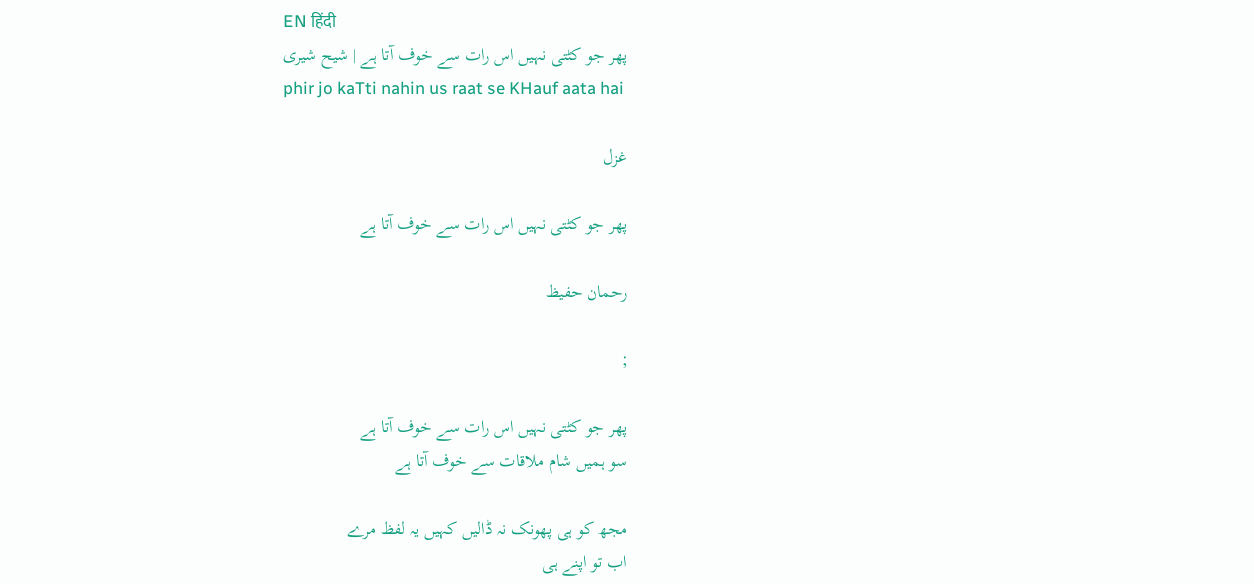EN हिंदी
پھر جو کٹتی نہیں اس رات سے خوف آتا ہے | شیح شیری
phir jo kaTti nahin us raat se KHauf aata hai

غزل

پھر جو کٹتی نہیں اس رات سے خوف آتا ہے

رحمان حفیظ

;

پھر جو کٹتی نہیں اس رات سے خوف آتا ہے
سو ہمیں شام ملاقات سے خوف آتا ہے

مجھ کو ہی پھونک نہ ڈالیں کہیں یہ لفظ مرے
اب تو اپنے ہی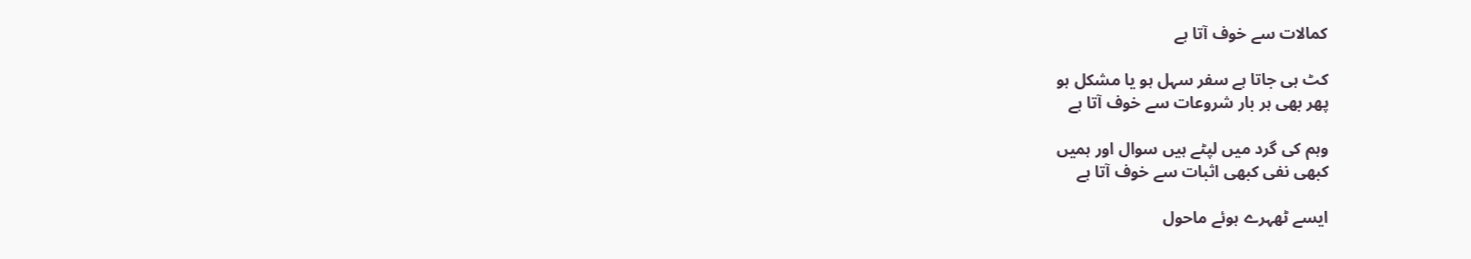کمالات سے خوف آتا ہے

کٹ ہی جاتا ہے سفر سہل ہو یا مشکل ہو
پھر بھی ہر بار شروعات سے خوف آتا ہے

وہم کی گرد میں لپٹے ہیں سوال اور ہمیں
کبھی نفی کبھی اثبات سے خوف آتا ہے

ایسے ٹھہرے ہوئے ماحول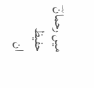میں رحمانؔ حفیظ
ان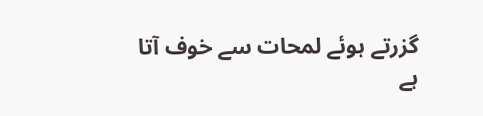گزرتے ہوئے لمحات سے خوف آتا ہے